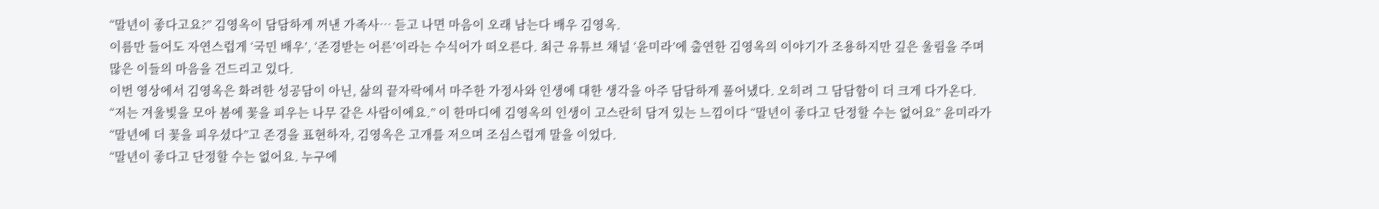“말년이 좋다고요?” 김영옥이 담담하게 꺼낸 가족사… 듣고 나면 마음이 오래 남는다 배우 김영옥.
이름만 들어도 자연스럽게 ‘국민 배우’, ‘존경받는 어른’이라는 수식어가 떠오른다. 최근 유튜브 채널 ‘윤미라’에 출연한 김영옥의 이야기가 조용하지만 깊은 울림을 주며 많은 이들의 마음을 건드리고 있다.
이번 영상에서 김영옥은 화려한 성공담이 아닌, 삶의 끝자락에서 마주한 가정사와 인생에 대한 생각을 아주 담담하게 풀어냈다. 오히려 그 담담함이 더 크게 다가온다.
“저는 겨울빛을 모아 봄에 꽃을 피우는 나무 같은 사람이에요.” 이 한마디에 김영옥의 인생이 고스란히 담겨 있는 느낌이다 “말년이 좋다고 단정할 수는 없어요” 윤미라가 “말년에 더 꽃을 피우셨다”고 존경을 표현하자, 김영옥은 고개를 저으며 조심스럽게 말을 이었다.
“말년이 좋다고 단정할 수는 없어요. 누구에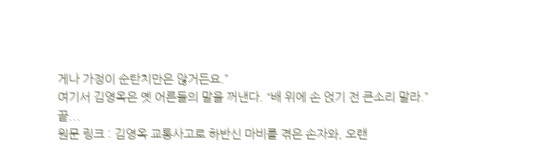게나 가정이 순탄치만은 않거든요.”
여기서 김영옥은 옛 어른들의 말을 꺼낸다. “배 위에 손 얹기 전 큰소리 말라.”
끝...
원문 링크 : 김영옥 교통사고로 하반신 마비를 겪은 손자와, 오랜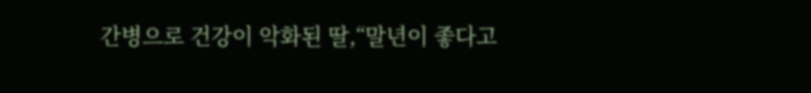간병으로 건강이 악화된 딸,“말년이 좋다고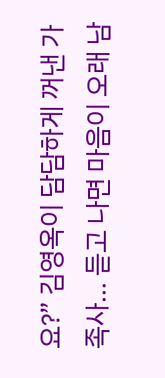요?” 김영옥이 담담하게 꺼낸 가족사… 듣고 나면 마음이 오래 남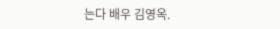는다 배우 김영옥.